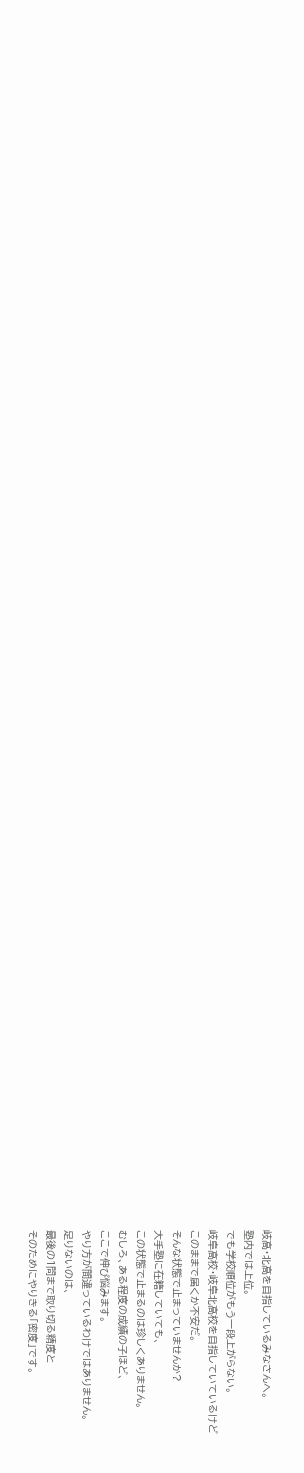岐高・北高を目指しているみなさんへ。
塾内では上位。
でも学校順位がもう一段上がらない。
岐阜高校・岐阜北高校を目指していているけど
このままで届くか不安だ。
そんな状態で止まっていませんか?
大手塾に在籍していても、
この状態で止まるのは珍しくありません。
むしろ、ある程度の成績の子ほど、
ここで伸び悩みます。
やり方が間違っているわけではありません。
足りないのは、
最後の1問まで取り切る精度と
そのためにやりきる「密度」です。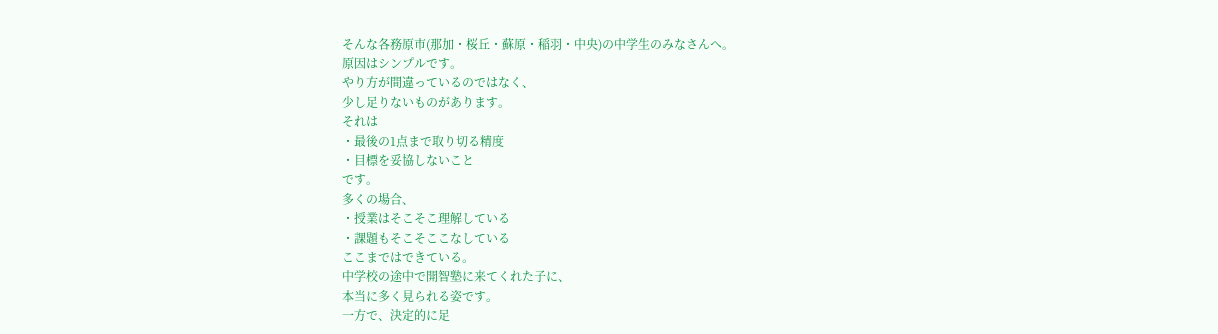そんな各務原市(那加・桜丘・蘇原・稲羽・中央)の中学生のみなさんへ。
原因はシンプルです。
やり方が間違っているのではなく、
少し足りないものがあります。
それは
・最後の1点まで取り切る精度
・目標を妥協しないこと
です。
多くの場合、
・授業はそこそこ理解している
・課題もそこそここなしている
ここまではできている。
中学校の途中で開智塾に来てくれた子に、
本当に多く見られる姿です。
一方で、決定的に足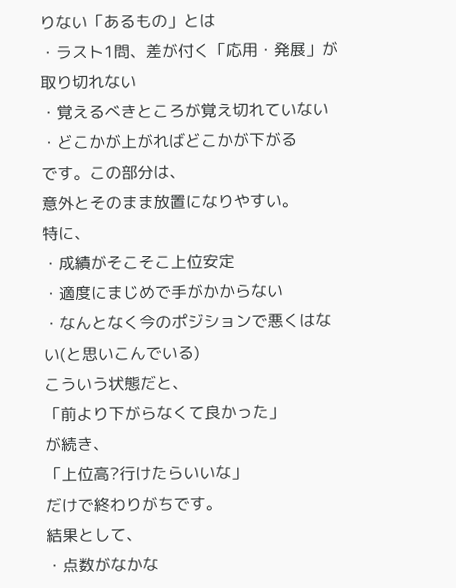りない「あるもの」とは
・ラスト1問、差が付く「応用・発展」が取り切れない
・覚えるべきところが覚え切れていない
・どこかが上がればどこかが下がる
です。この部分は、
意外とそのまま放置になりやすい。
特に、
・成績がそこそこ上位安定
・適度にまじめで手がかからない
・なんとなく今のポジションで悪くはない(と思いこんでいる)
こういう状態だと、
「前より下がらなくて良かった」
が続き、
「上位高?行けたらいいな」
だけで終わりがちです。
結果として、
・点数がなかな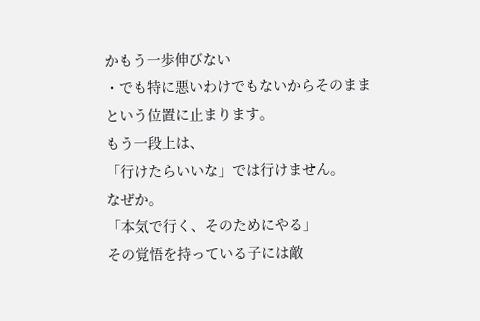かもう一歩伸びない
・でも特に悪いわけでもないからそのまま
という位置に止まります。
もう一段上は、
「行けたらいいな」では行けません。
なぜか。
「本気で行く、そのためにやる」
その覚悟を持っている子には敵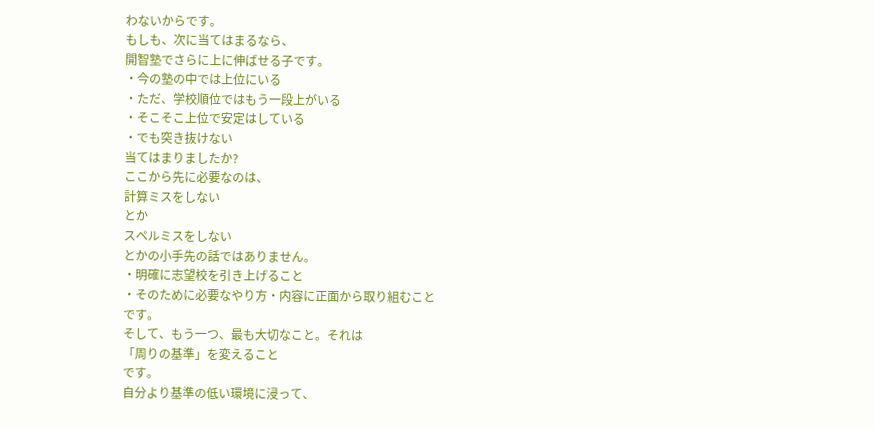わないからです。
もしも、次に当てはまるなら、
開智塾でさらに上に伸ばせる子です。
・今の塾の中では上位にいる
・ただ、学校順位ではもう一段上がいる
・そこそこ上位で安定はしている
・でも突き抜けない
当てはまりましたか?
ここから先に必要なのは、
計算ミスをしない
とか
スペルミスをしない
とかの小手先の話ではありません。
・明確に志望校を引き上げること
・そのために必要なやり方・内容に正面から取り組むこと
です。
そして、もう一つ、最も大切なこと。それは
「周りの基準」を変えること
です。
自分より基準の低い環境に浸って、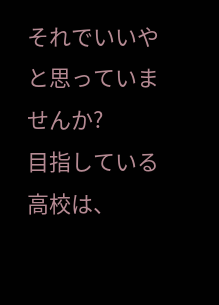それでいいやと思っていませんか?
目指している高校は、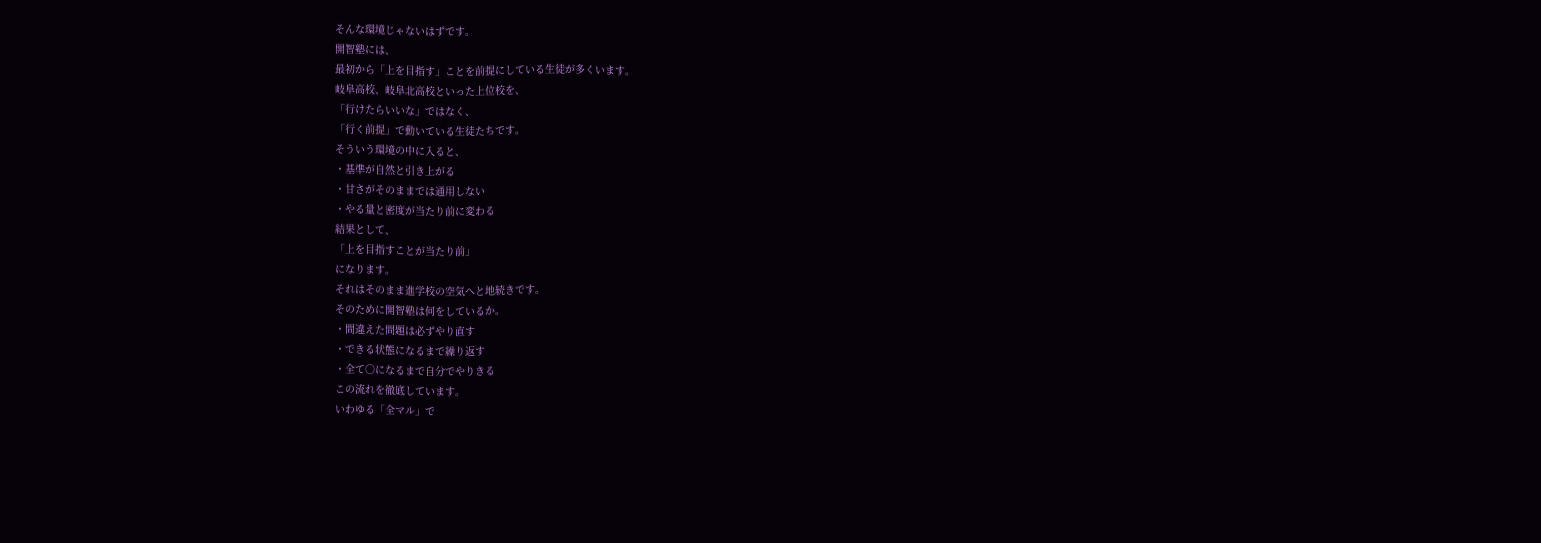そんな環境じゃないはずです。
開智塾には、
最初から「上を目指す」ことを前提にしている生徒が多くいます。
岐阜高校、岐阜北高校といった上位校を、
「行けたらいいな」ではなく、
「行く前提」で動いている生徒たちです。
そういう環境の中に入ると、
・基準が自然と引き上がる
・甘さがそのままでは通用しない
・やる量と密度が当たり前に変わる
結果として、
「上を目指すことが当たり前」
になります。
それはそのまま進学校の空気へと地続きです。
そのために開智塾は何をしているか。
・間違えた問題は必ずやり直す
・できる状態になるまで繰り返す
・全て○になるまで自分でやりきる
この流れを徹底しています。
いわゆる「全マル」で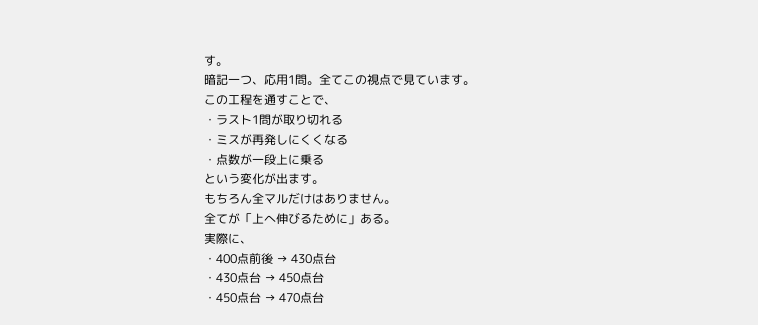す。
暗記一つ、応用1問。全てこの視点で見ています。
この工程を通すことで、
・ラスト1問が取り切れる
・ミスが再発しにくくなる
・点数が一段上に乗る
という変化が出ます。
もちろん全マルだけはありません。
全てが「上へ伸びるために」ある。
実際に、
・400点前後 → 430点台
・430点台 → 450点台
・450点台 → 470点台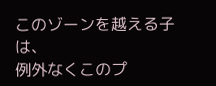このゾーンを越える子は、
例外なくこのプ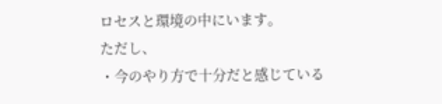ロセスと環境の中にいます。
ただし、
・今のやり方で十分だと感じている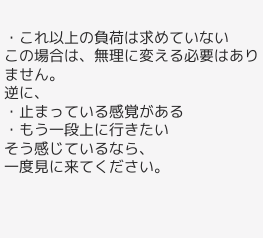・これ以上の負荷は求めていない
この場合は、無理に変える必要はありません。
逆に、
・止まっている感覚がある
・もう一段上に行きたい
そう感じているなら、
一度見に来てください。